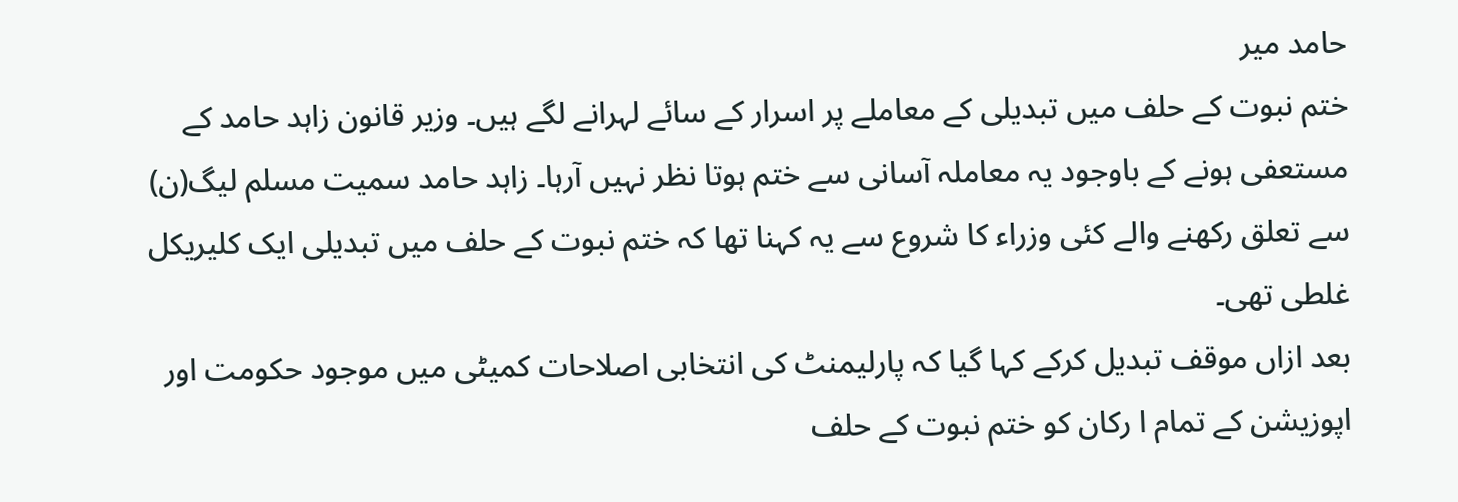حامد میر
ختم نبوت کے حلف میں تبدیلی کے معاملے پر اسرار کے سائے لہرانے لگے ہیں۔ وزیر قانون زاہد حامد کے مستعفی ہونے کے باوجود یہ معاملہ آسانی سے ختم ہوتا نظر نہیں آرہا۔ زاہد حامد سمیت مسلم لیگ(ن) سے تعلق رکھنے والے کئی وزراء کا شروع سے یہ کہنا تھا کہ ختم نبوت کے حلف میں تبدیلی ایک کلیریکل غلطی تھی۔
بعد ازاں موقف تبدیل کرکے کہا گیا کہ پارلیمنٹ کی انتخابی اصلاحات کمیٹی میں موجود حکومت اور اپوزیشن کے تمام ا رکان کو ختم نبوت کے حلف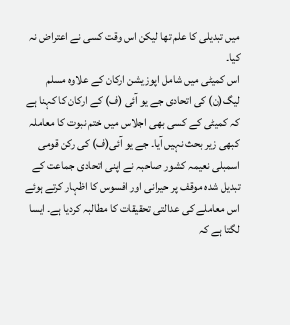میں تبدیلی کا علم تھا لیکن اس وقت کسی نے اعتراض نہ کیا۔
اس کمیٹی میں شامل اپوزیشن ارکان کے علاوہ مسلم لیگ(ن) کی اتحادی جے یو آئی (ف) کے ارکان کا کہنا ہے کہ کمیٹی کے کسی بھی اجلاس میں ختم نبوت کا معاملہ کبھی زیر بحث نہیں آیا۔ جے یو آئی(ف) کی رکن قومی اسمبلی نعیمہ کشور صاحبہ نے اپنی اتحادی جماعت کے تبدیل شدہ موقف پر حیرانی اور افسوس کا اظہار کرتے ہوئے اس معاملے کی عدالتی تحقیقات کا مطالبہ کردیا ہے۔ ایسا لگتا ہے کہ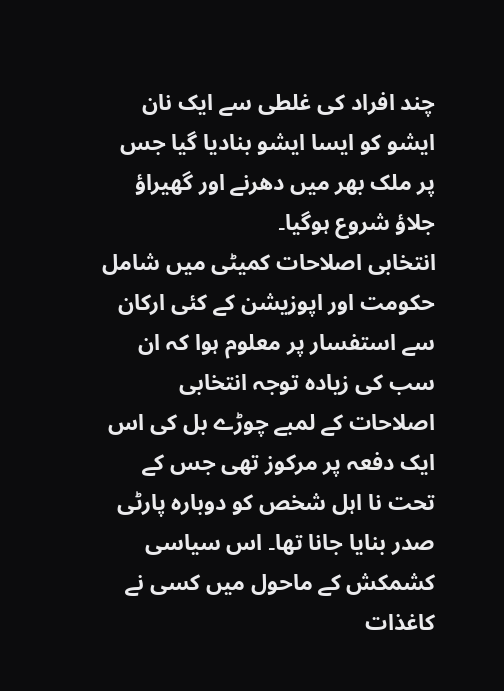چند افراد کی غلطی سے ایک نان ایشو کو ایسا ایشو بنادیا گیا جس پر ملک بھر میں دھرنے اور گھیراؤ جلاؤ شروع ہوگیا۔
انتخابی اصلاحات کمیٹی میں شامل حکومت اور اپوزیشن کے کئی ارکان سے استفسار پر معلوم ہوا کہ ان سب کی زیادہ توجہ انتخابی اصلاحات کے لمبے چوڑے بل کی اس ایک دفعہ پر مرکوز تھی جس کے تحت نا اہل شخص کو دوبارہ پارٹی صدر بنایا جانا تھا۔ اس سیاسی کشمکش کے ماحول میں کسی نے کاغذات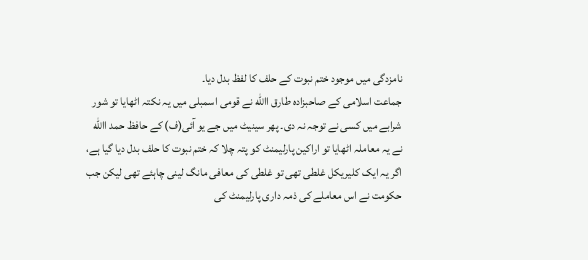نامزدگی میں موجود ختم نبوت کے حلف کا لفظ بدل دیا۔
جماعت اسلامی کے صاحبزادہ طارق االله نے قومی اسمبلی میں یہ نکتہ اٹھایا تو شور شرابے میں کسی نے توجہ نہ دی۔ پھر سینیٹ میں جے یو آئی(ف) کے حافظ حمد االله نے یہ معاملہ اٹھایا تو اراکین پارلیمنٹ کو پتہ چلا کہ ختم نبوت کا حلف بدل دیا گیا ہے، اگر یہ ایک کلیریکل غلطی تھی تو غلطی کی معافی مانگ لینی چاہئے تھی لیکن جب حکومت نے اس معاملے کی ذمہ داری پارلیمنٹ کی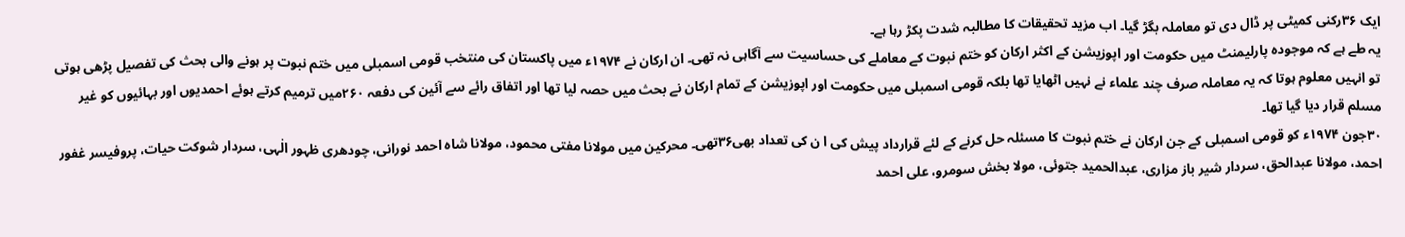ایک ۳۶رکنی کمیٹی پر ڈال دی تو معاملہ بگڑ گیا۔ اب مزید تحقیقات کا مطالبہ شدت پکڑ رہا ہے۔
یہ طے ہے کہ موجودہ پارلیمنٹ میں حکومت اور اپوزیشن کے اکثر ارکان کو ختم نبوت کے معاملے کی حساسیت سے آگاہی نہ تھی۔ ان ارکان نے ۱۹۷۴ء میں پاکستان کی منتخب قومی اسمبلی میں ختم نبوت پر ہونے والی بحث کی تفصیل پڑھی ہوتی تو انہیں معلوم ہوتا کہ یہ معاملہ صرف چند علماء نے نہیں اٹھایا تھا بلکہ قومی اسمبلی میں حکومت اور اپوزیشن کے تمام ارکان نے بحث میں حصہ لیا تھا اور اتفاق رائے سے آئین کی دفعہ ۲۶۰میں ترمیم کرتے ہوئے احمدیوں اور بہائیوں کو غیر مسلم قرار دیا گیا تھا۔
۳۰جون ۱۹۷۴ء کو قومی اسمبلی کے جن ارکان نے ختم نبوت کا مسئلہ حل کرنے کے لئے قرارداد پیش کی ا ن کی تعداد بھی۳۶تھی۔ محرکین میں مولانا مفتی محمود، مولانا شاہ احمد نورانی، چودھری ظہور الٰہی، سردار شوکت حیات، پروفیسر غفور احمد، مولانا عبدالحق، سردار شیر باز مزاری، عبدالحمید جتوئی، مولا بخش سومرو، علی احمد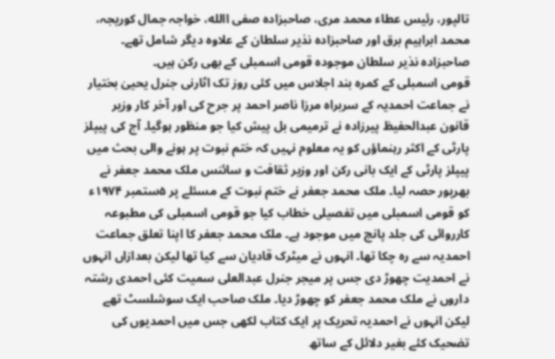تالپور، رئیس عطاء محمد مری، صاحبزادہ صفی االله، خواجہ جمال کوریجہ، محمد ابراہیم برق اور صاحبزادہ نذیر سلطان کے علاوہ دیگر شامل تھے۔ صاحبزادہ نذیر سلطان موجودہ قومی اسمبلی کے بھی رکن ہیں۔
قومی اسمبلی کے کمرہ بند اجلاس میں کئی روز تک اٹارنی جنرل یحییٰ بختیار نے جماعت احمدیہ کے سربراہ مرزا ناصر احمد پر جرح کی اور آخر کار وزیر قانون عبدالحفیظ پیرزادہ نے ترمیمی بل پیش کیا جو منظور ہوگیا۔ آج کی پیپلز پارٹی کے اکثر رہنماؤں کو یہ معلوم نہیں کہ ختم نبوت پر ہونے والی بحث میں پیپلز پارٹی کے ایک بانی رکن اور وزیر ثقافت و سائنس ملک محمد جعفر نے بھرپور حصہ لیا۔ ملک محمد جعفر نے ختم نبوت کے مسئلے پر ۵ستمبر ۱۹۷۴ء کو قومی اسمبلی میں تفصیلی خطاب کیا جو قومی اسمبلی کی مطبوعہ کارروائی کی جلد پانچ میں موجود ہے۔ ملک محمد جعفر کا اپنا تعلق جماعت احمدیہ سے رہ چکا تھا۔ انہوں نے میٹرک قادیان سے کیا تھا لیکن بعدازاں انہوں نے احمدیت چھوڑ دی جس پر میجر جنرل عبدالعلی سمیت کئی احمدی رشتہ داروں نے ملک محمد جعفر کو چھوڑ دیا۔ ملک صاحب ایک سوشلسٹ تھے لیکن انہوں نے احمدیہ تحریک پر ایک کتاب لکھی جس میں احمدیوں کی تضحیک کئے بغیر دلائل کے ساتھ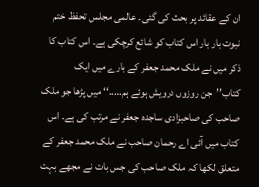ان کے عقائد پر بحث کی گئی۔ عالمی مجلس تحفظ ختم نبوت بار بار اس کتاب کو شائع کرچکی ہے۔ اس کتاب کا ذکر میں نے ملک محمد جعفر کے بارے میں ایک کتاب’’جن روزوں درویش ہوئے ہم…..‘‘ میں پڑھا جو ملک صاحب کی صاحبزادی ساجدہ جعفر نے مرتب کی ہے۔ اس کتاب میں آئی اے رحمان صاحب نے ملک محمد جعفر کے متعلق لکھا کہ ملک صاحب کی جس بات نے مجھے بہت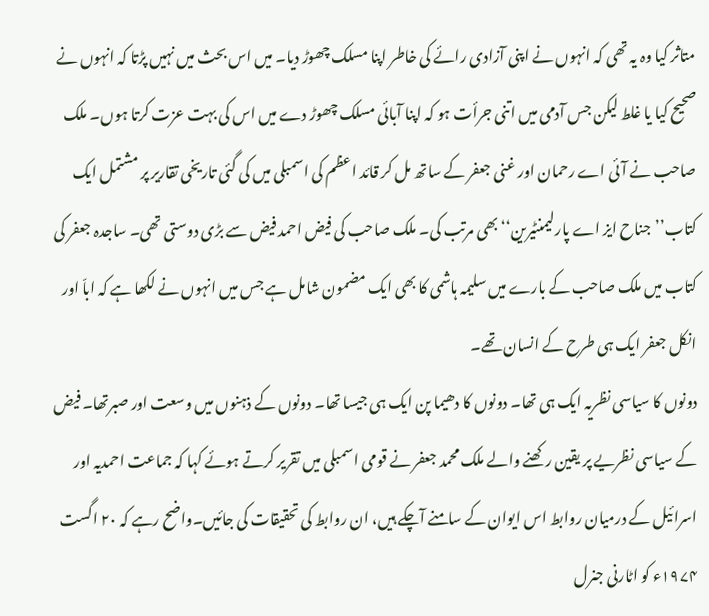متاثر کیا وہ یہ تھی کہ انہوں نے اپنی آزادی رائے کی خاطر اپنا مسلک چھوڑ دیا۔ میں اس بحث میں نہیں پڑتا کہ انہوں نے صحیح کیا یا غلط لیکن جس آدمی میں اتنی جرأت ہو کہ اپنا آبائی مسلک چھوڑ دے میں اس کی بہت عزت کرتا ہوں۔ ملک صاحب نے آئی اے رحمان اور غنی جعفر کے ساتھ مل کر قائد اعظم کی اسمبلی میں کی گئی تاریخی تقاریر پر مشتمل ایک کتاب’’جناح ایز اے پارلیمنٹیرین‘‘ بھی مرتب کی۔ ملک صاحب کی فیض احمد فیض سے بڑی دوستی تھی۔ ساجدہ جعفر کی کتاب میں ملک صاحب کے بارے میں سلیمہ ہاشمی کا بھی ایک مضمون شامل ہے جس میں انہوں نے لکھا ہے کہ اباّ اور انکل جعفر ایک ہی طرح کے انسان تھے۔
دونوں کا سیاسی نظریہ ایک ہی تھا۔ دونوں کا دھیما پن ایک ہی جیسا تھا۔ دونوں کے ذہنوں میں وسعت اور صبرتھا۔ فیض کے سیاسی نظریے پر یقین رکھنے والے ملک محمد جعفر نے قومی اسمبلی میں تقریر کرتے ہوئے کہا کہ جماعت احمدیہ اور اسرائیل کے درمیان روابط اس ایوان کے سامنے آچکے ہیں، ان روابط کی تحقیقات کی جائیں۔واضح رہے کہ ۲۰ اگست ۱۹۷۴ء کو اٹارنی جنرل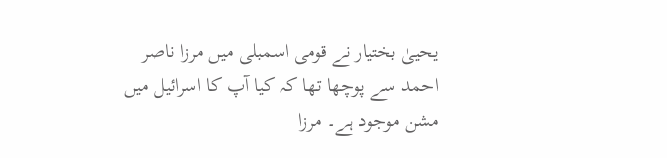یحییٰ بختیار نے قومی اسمبلی میں مرزا ناصر احمد سے پوچھا تھا کہ کیا آپ کا اسرائیل میں مشن موجود ہے۔ مرزا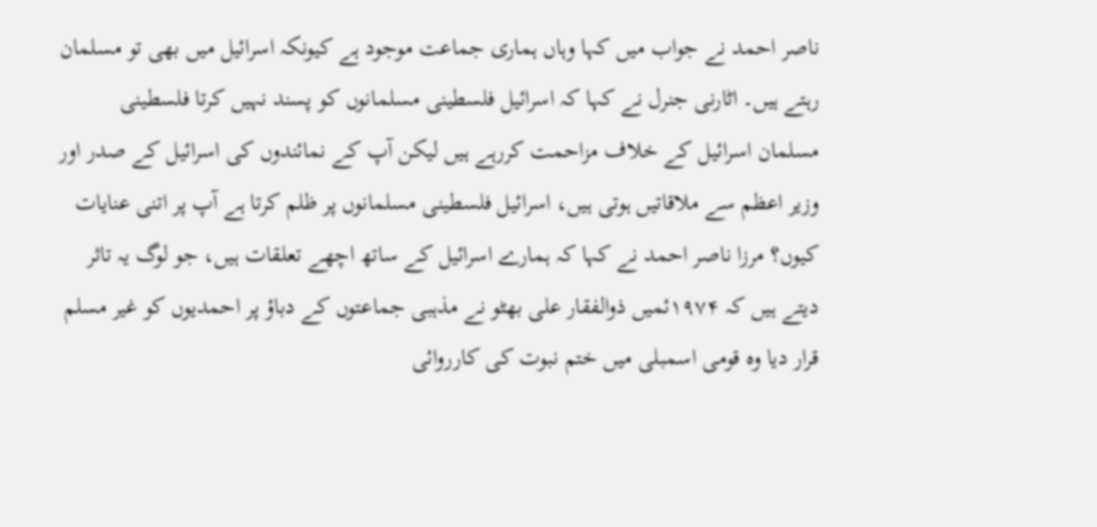ناصر احمد نے جواب میں کہا وہاں ہماری جماعت موجود ہے کیونکہ اسرائیل میں بھی تو مسلمان رہتے ہیں۔ اٹارنی جنرل نے کہا کہ اسرائیل فلسطینی مسلمانوں کو پسند نہیں کرتا فلسطینی مسلمان اسرائیل کے خلاف مزاحمت کررہے ہیں لیکن آپ کے نمائندوں کی اسرائیل کے صدر اور وزیر اعظم سے ملاقاتیں ہوتی ہیں، اسرائیل فلسطینی مسلمانوں پر ظلم کرتا ہے آپ پر اتنی عنایات کیوں؟ مرزا ناصر احمد نے کہا کہ ہمارے اسرائیل کے ساتھ اچھے تعلقات ہیں، جو لوگ یہ تاثر دیتے ہیں کہ ۱۹۷۴ئمیں ذوالفقار علی بھٹو نے مذہبی جماعتوں کے دباؤ پر احمدیوں کو غیر مسلم قرار دیا وہ قومی اسمبلی میں ختم نبوت کی کارروائی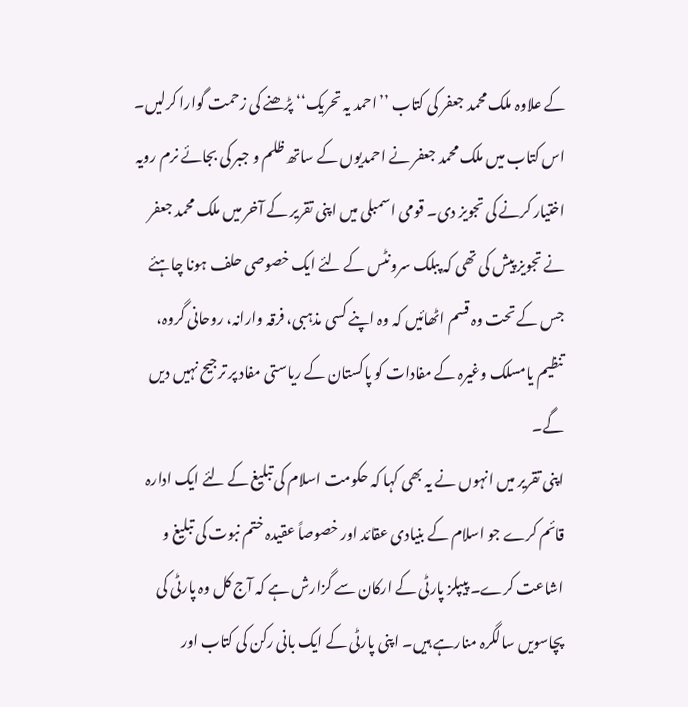کے علاوہ ملک محمد جعفر کی کتاب ’’احمد یہ تحریک‘‘ پڑھنے کی زحمت گوارا کرلیں۔
اس کتاب میں ملک محمد جعفر نے احمدیوں کے ساتھ ظلم و جبر کی بجائے نرم رویہ اختیار کرنے کی تجویز دی۔ قومی اسمبلی میں اپنی تقریر کے آخر میں ملک محمد جعفر نے تجویز پیش کی تھی کہ پبلک سرونٹس کے لئے ایک خصوصی حلف ہونا چاہئے جس کے تحت وہ قسم اٹھائیں کہ وہ اپنے کسی مذہبی، فرقہ وارانہ، روحانی گروہ، تنظیم یامسلک وغیرہ کے مفادات کو پاکستان کے ریاستی مفاد پر ترجیح نہیں دیں گے۔
اپنی تقریر میں انہوں نے یہ بھی کہا کہ حکومت اسلام کی تبلیغ کے لئے ایک ادارہ قائم کرے جو اسلام کے بنیادی عقائد اور خصوصاً عقیدہ ختم نبوت کی تبلیغ و اشاعت کرے۔ پیپلز پارٹی کے ارکان سے گزارش ہے کہ آج کل وہ پارٹی کی پچاسویں سالگرہ منارہے ہیں۔ اپنی پارٹی کے ایک بانی رکن کی کتاب اور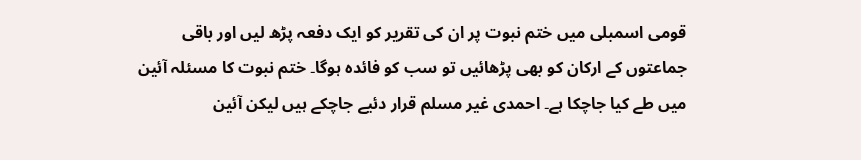قومی اسمبلی میں ختم نبوت پر ان کی تقریر کو ایک دفعہ پڑھ لیں اور باقی جماعتوں کے ارکان کو بھی پڑھائیں تو سب کو فائدہ ہوگا۔ ختم نبوت کا مسئلہ آئین میں طے کیا جاچکا ہے۔ احمدی غیر مسلم قرار دئیے جاچکے ہیں لیکن آئین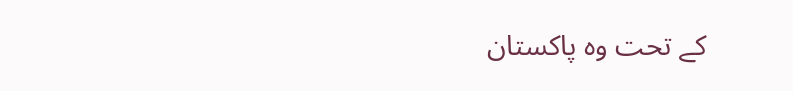کے تحت وہ پاکستان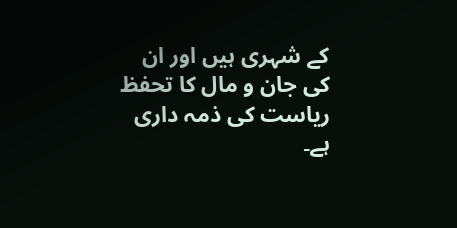کے شہری ہیں اور ان کی جان و مال کا تحفظ ریاست کی ذمہ داری ہے۔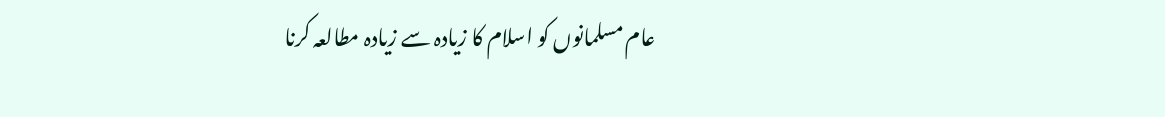عام مسلمانوں کو اسلام کا زیادہ سے زیادہ مطالعہ کرنا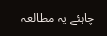چاہئے یہ مطالعہ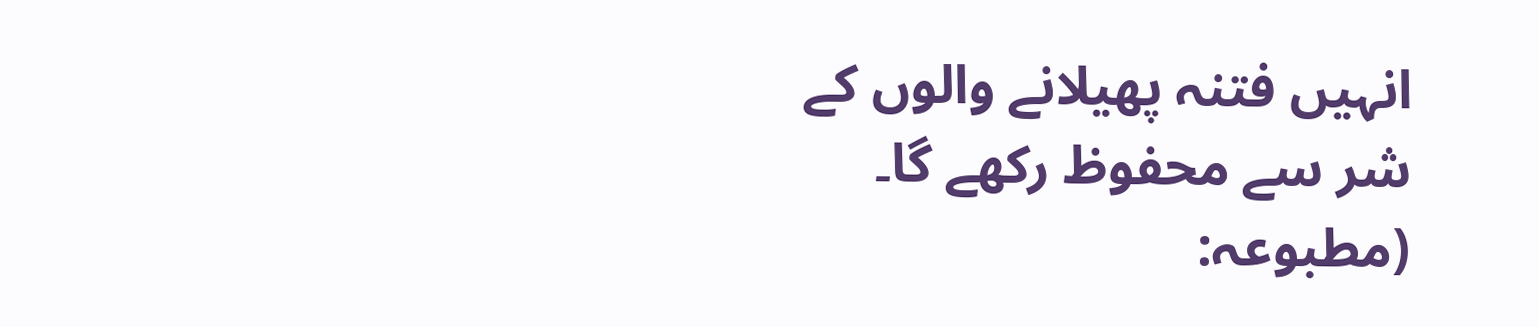انہیں فتنہ پھیلانے والوں کے شر سے محفوظ رکھے گا۔
(مطبوعہ: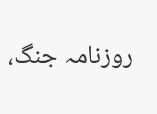روزنامہ جنگ،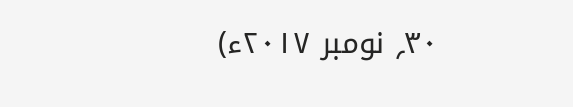۳۰؍ نومبر ۲۰۱۷ء)